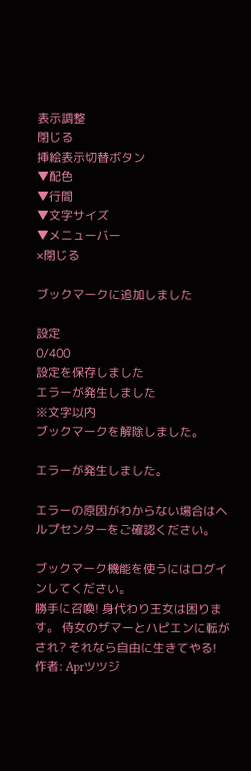表示調整
閉じる
挿絵表示切替ボタン
▼配色
▼行間
▼文字サイズ
▼メニューバー
×閉じる

ブックマークに追加しました

設定
0/400
設定を保存しました
エラーが発生しました
※文字以内
ブックマークを解除しました。

エラーが発生しました。

エラーの原因がわからない場合はヘルプセンターをご確認ください。

ブックマーク機能を使うにはログインしてください。
勝手に召喚! 身代わり王女は困ります。 侍女のザマーとハピエンに転がされ? それなら自由に生きてやる!  作者: Aprツツジ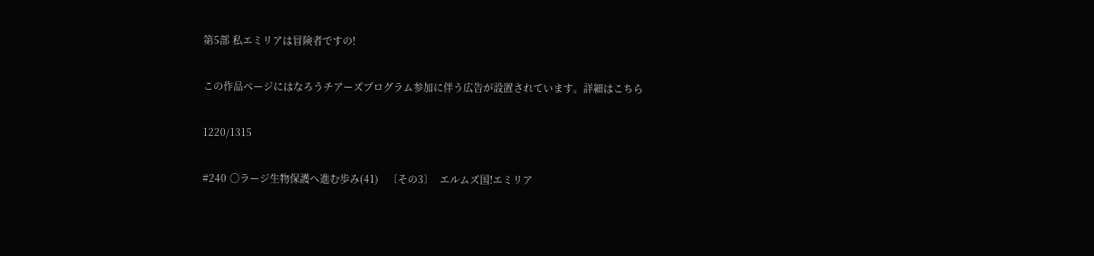第5部 私エミリアは冒険者ですの!

この作品ページにはなろうチアーズプログラム参加に伴う広告が設置されています。詳細はこちら

1220/1315

#240 ○ラージ生物保護へ進む歩み(41)   〔その3〕  エルムズ国!エミリア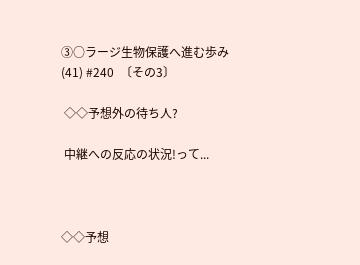③○ラージ生物保護へ進む歩み(41) #240  〔その3〕

 ◇◇予想外の待ち人?

 中継への反応の状況!って...



◇◇予想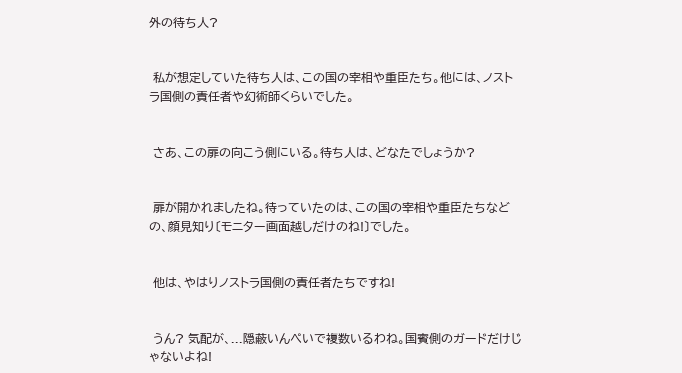外の待ち人?


 私が想定していた待ち人は、この国の宰相や重臣たち。他には、ノストラ国側の責任者や幻術師くらいでした。


 さあ、この扉の向こう側にいる。待ち人は、どなたでしょうか?


 扉が開かれましたね。待っていたのは、この国の宰相や重臣たちなどの、顔見知り〔モニター画面越しだけのね!〕でした。


 他は、やはりノストラ国側の責任者たちですね!


 うん? 気配が、...隠蔽いんぺいで複数いるわね。国賓側のガードだけじゃないよね!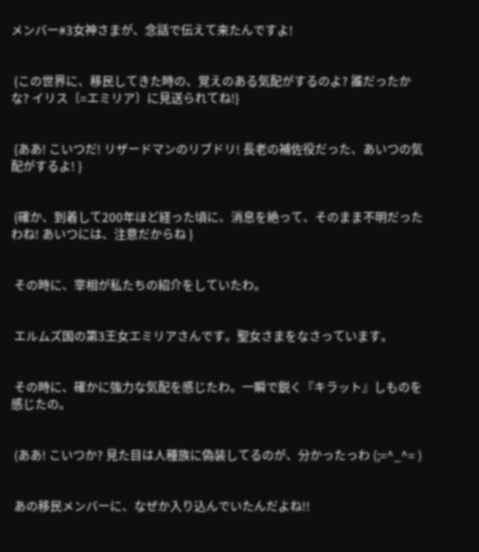メンバー#3女神さまが、念話で伝えて来たんですよ!


 {この世界に、移民してきた時の、覚えのある気配がするのよ? 誰だったかな? イリス〔=エミリア〕に見送られてね!}


 {ああ! こいつだ! リザードマンのリブドリ! 長老の補佐役だった、あいつの気配がするよ! }


 {確か、到着して200年ほど経った頃に、消息を絶って、そのまま不明だったわね! あいつには、注意だからね }


 その時に、宰相が私たちの紹介をしていたわ。


 エルムズ国の第3王女エミリアさんです。聖女さまをなさっています。


 その時に、確かに強力な気配を感じたわ。一瞬で鋭く『キラット』しものを感じたの。


 (ああ! こいつか? 見た目は人種族に偽装してるのが、分かったっわ (;=^_^= )


 あの移民メンバーに、なぜか入り込んでいたんだよね!!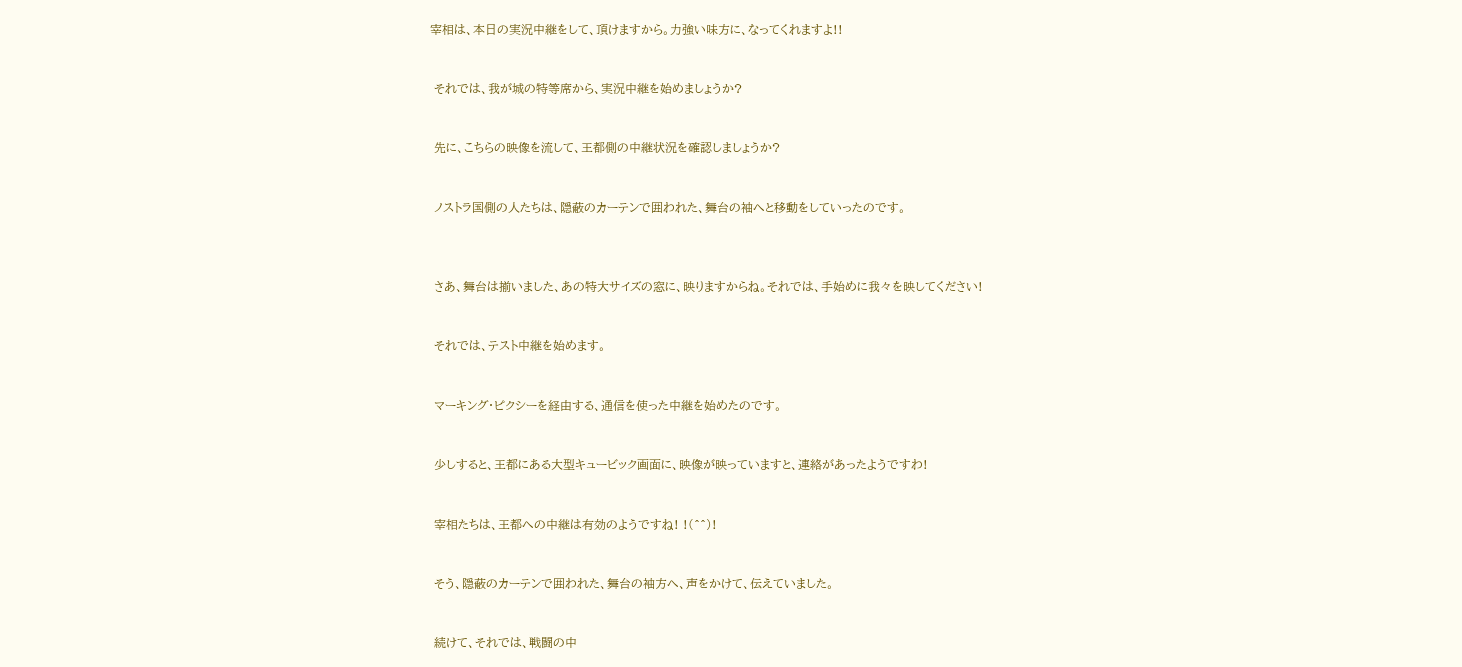宰相は、本日の実況中継をして、頂けますから。力強い味方に、なってくれますよ!!


 それでは、我が城の特等席から、実況中継を始めましょうか?


 先に、こちらの映像を流して、王都側の中継状況を確認しましょうか?


 ノストラ国側の人たちは、隠蔽のカーテンで囲われた、舞台の袖へと移動をしていったのです。



 さあ、舞台は揃いました、あの特大サイズの窓に、映りますからね。それでは、手始めに我々を映してください!


 それでは、テスト中継を始めます。


 マーキング・ピクシーを経由する、通信を使った中継を始めたのです。


 少しすると、王都にある大型キュービック画面に、映像が映っていますと、連絡があったようですわ!


 宰相たちは、王都への中継は有効のようですね! !(^^)!


 そう、隠蔽のカーテンで囲われた、舞台の袖方へ、声をかけて、伝えていました。


 続けて、それでは、戦闘の中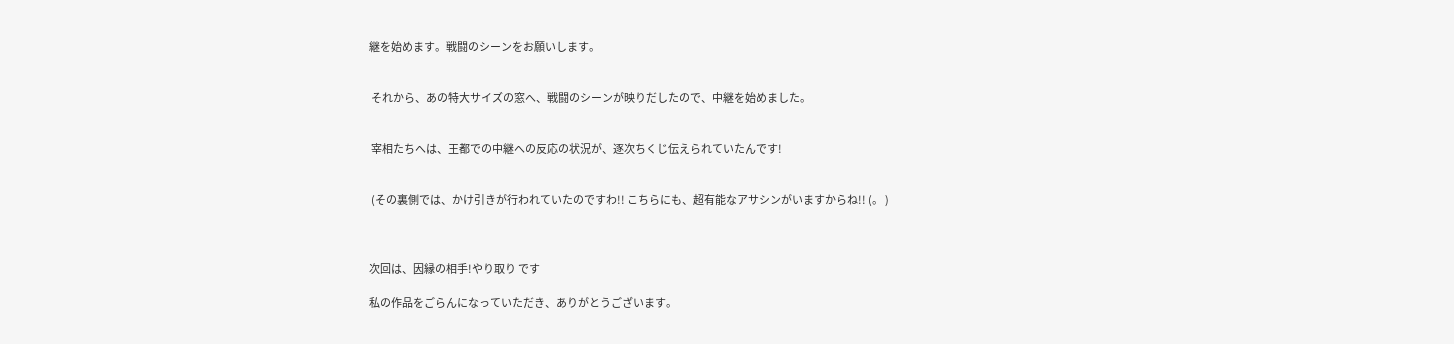継を始めます。戦闘のシーンをお願いします。


 それから、あの特大サイズの窓へ、戦闘のシーンが映りだしたので、中継を始めました。


 宰相たちへは、王都での中継への反応の状況が、逐次ちくじ伝えられていたんです!


 (その裏側では、かけ引きが行われていたのですわ!! こちらにも、超有能なアサシンがいますからね!! (。 )



次回は、因縁の相手!やり取り です

私の作品をごらんになっていただき、ありがとうございます。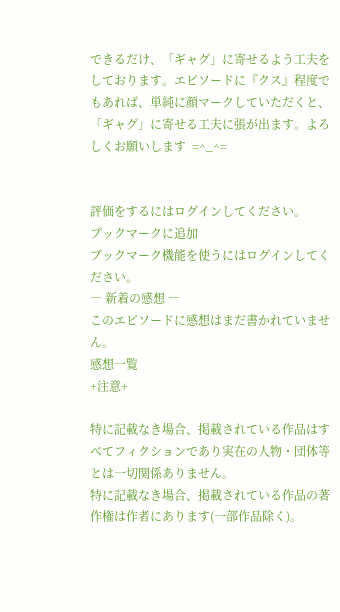できるだけ、「ギャグ」に寄せるよう工夫をしております。エピソードに『クス』程度でもあれば、単純に顔マークしていただくと、「ギャグ」に寄せる工夫に張が出ます。よろしくお願いします  =^_^=


評価をするにはログインしてください。
ブックマークに追加
ブックマーク機能を使うにはログインしてください。
― 新着の感想 ―
このエピソードに感想はまだ書かれていません。
感想一覧
+注意+

特に記載なき場合、掲載されている作品はすべてフィクションであり実在の人物・団体等とは一切関係ありません。
特に記載なき場合、掲載されている作品の著作権は作者にあります(一部作品除く)。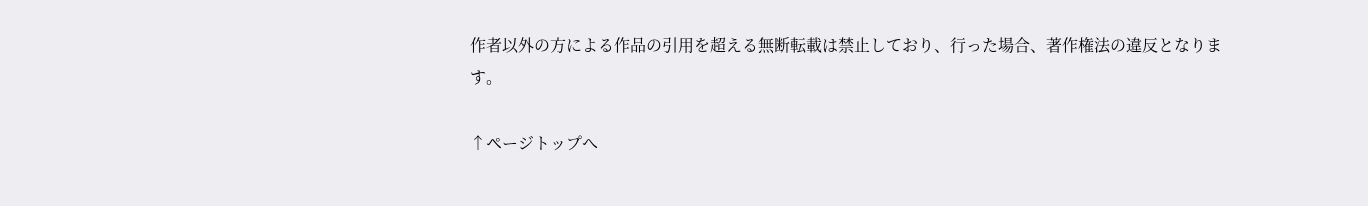作者以外の方による作品の引用を超える無断転載は禁止しており、行った場合、著作権法の違反となります。

↑ページトップへ